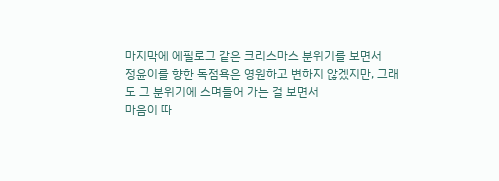마지막에 에필로그 같은 크리스마스 분위기를 보면서
정윤이를 향한 독점욕은 영원하고 변하지 않겠지만, 그래도 그 분위기에 스며들어 가는 걸 보면서
마음이 따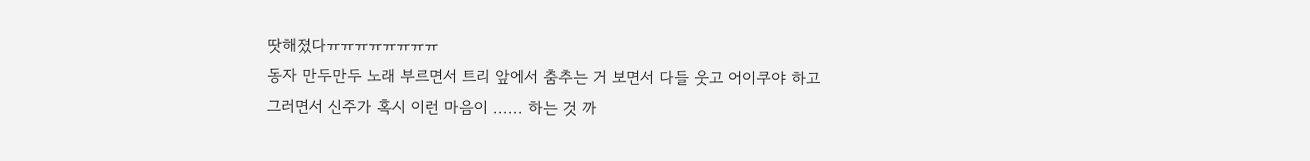땃해졌다ㅠㅠㅠㅠㅠㅠㅠㅠ
동자 만두만두 노래 부르면서 트리 앞에서 춤추는 거 보면서 다들 웃고 어이쿠야 하고
그러면서 신주가 혹시 이런 마음이 ...... 하는 것 까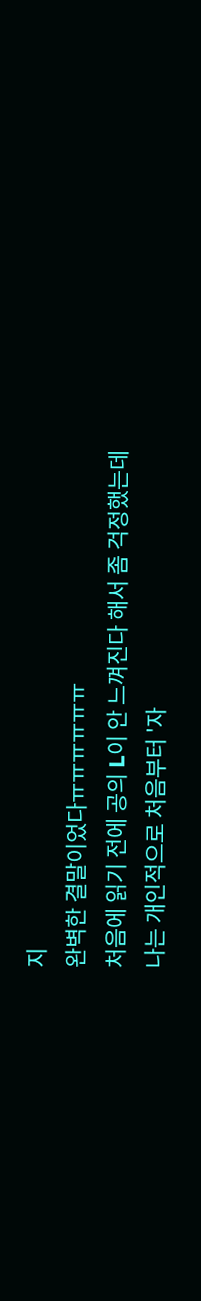지
완벽한 결말이었다ㅠㅠㅠㅠㅠㅠ
처음에 읽기 전에 공의 L이 안 느껴진다 해서 좀 걱정했는데
나는 개인적으로 처음부터 '자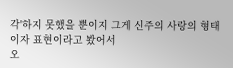각'하지 못했을 뿐이지 그게 신주의 사랑의 형태이자 표현이라고 봤어서
오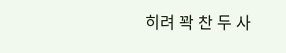히려 꽉 찬 두 사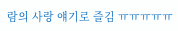람의 사랑 얘기로 즐김 ㅠㅠㅠㅠㅠ